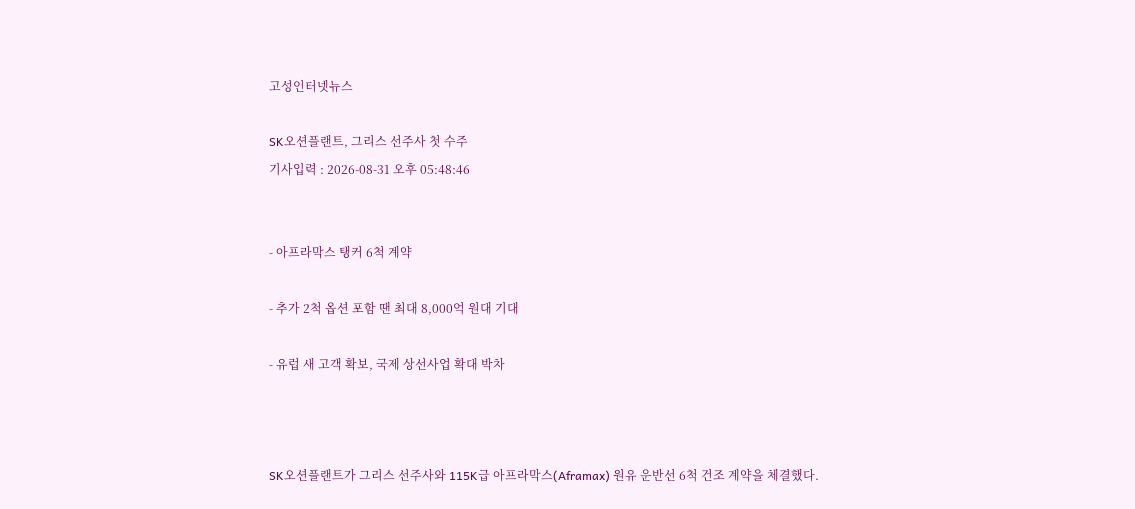고성인터넷뉴스

SK오션플랜트, 그리스 선주사 첫 수주
기사입력 : 2026-08-31 오후 05:48:46


- 아프라막스 탱커 6척 계약

- 추가 2척 옵션 포함 땐 최대 8,000억 원대 기대

- 유럽 새 고객 확보, 국제 상선사업 확대 박차



SK오션플랜트가 그리스 선주사와 115K급 아프라막스(Aframax) 원유 운반선 6척 건조 계약을 체결했다.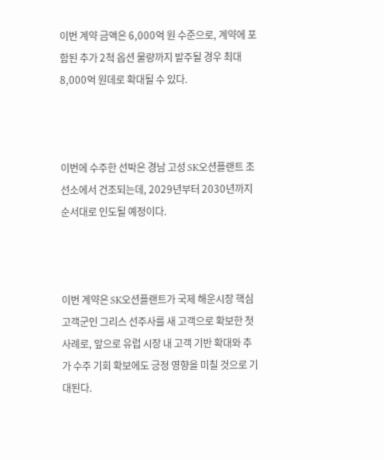이번 계약 금액은 6,000억 원 수준으로, 계약에 포함된 추가 2척 옵션 물량까지 발주될 경우 최대 8,000억 원데로 확대될 수 있다.



이번에 수주한 선박은 경남 고성 SK오션플랜트 조선소에서 건조되는데, 2029년부터 2030년까지 순서대로 인도될 예정이다.



이번 계약은 SK오션플랜트가 국제 해운시장 핵심 고객군인 그리스 선주사를 새 고객으로 확보한 첫 사례로, 앞으로 유럽 시장 내 고객 기반 확대와 추가 수주 기회 확보에도 긍정 영향을 미칠 것으로 기대된다.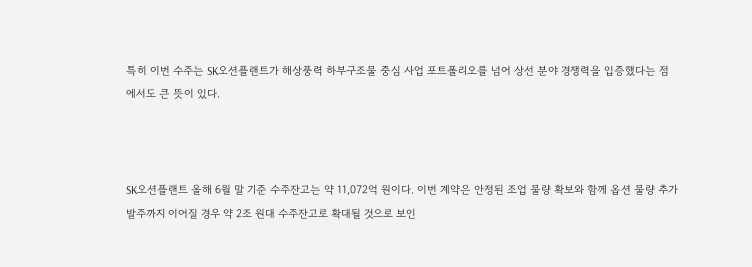특히 이번 수주는 SK오션플랜트가 해상풍력 하부구조물 중심 사업 포트폴리오를 넘어 상선 분야 경쟁력을 입증했다는 점에서도 큰 뜻이 있다.



SK오션플랜트 올해 6월 말 기준 수주잔고는 약 11,072억 원이다. 이번 계약은 안정된 조업 물량 확보와 함께 옵션 물량 추가 발주까지 이어질 경우 약 2조 원대 수주잔고로 확대될 것으로 보인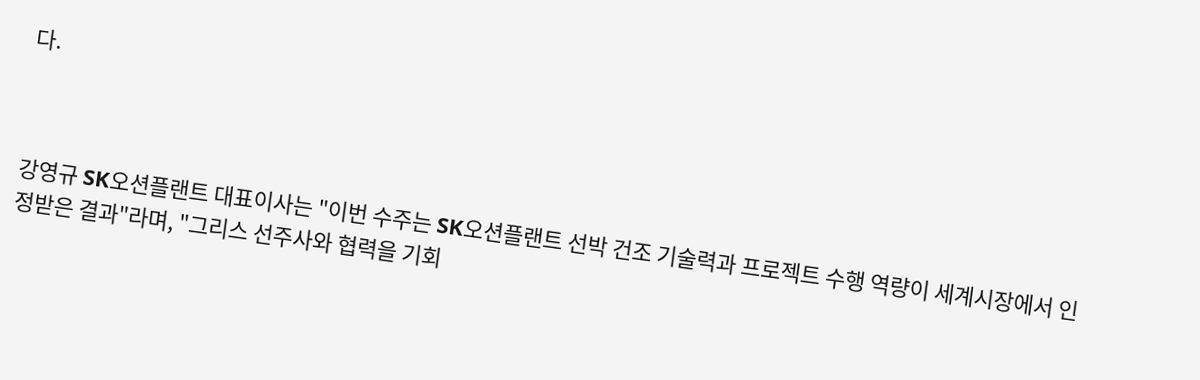다.



강영규 SK오션플랜트 대표이사는 "이번 수주는 SK오션플랜트 선박 건조 기술력과 프로젝트 수행 역량이 세계시장에서 인정받은 결과"라며, "그리스 선주사와 협력을 기회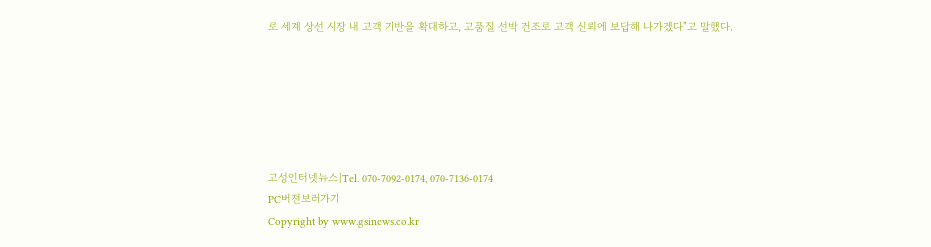로 세계 상선 시장 내 고객 기반을 확대하고, 고품질 선박 건조로 고객 신뢰에 보답해 나가겠다"고 말했다.






고성인터넷뉴스|Tel. 070-7092-0174, 070-7136-0174
PC버젼보러가기
Copyright by www.gsinews.co.kr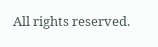All rights reserved.